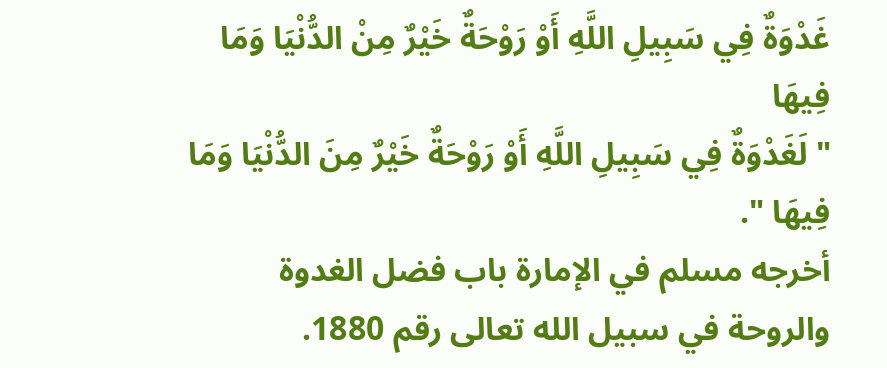غَدْوَةٌ فِي سَبِيلِ اللَّهِ أَوْ رَوْحَةٌ خَيْرٌ مِنْ الدُّنْيَا وَمَا فِيهَا
" لَغَدْوَةٌ فِي سَبِيلِ اللَّهِ أَوْ رَوْحَةٌ خَيْرٌ مِنَ الدُّنْيَا وَمَا فِيهَا ".
أخرجه مسلم في الإمارة باب فضل الغدوة والروحة في سبيل الله تعالى رقم 1880.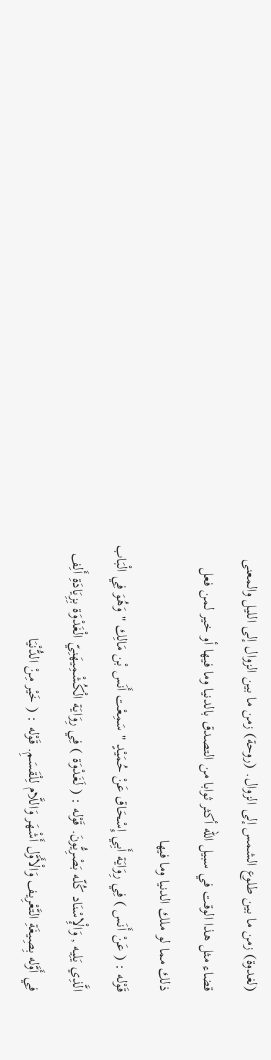(لغدوة) زمن ما بين طلوع الشمس إلى الزوال. (روحة) زمن ما بين الزوال إلى الليل والمعنى قضاء مثل هذا الوقت في سبيل الله أكثر ثوابا من التصدق بالدنيا وما فيها أو خير لمن فعل ذلك مما لو ملك الدنيا وما فيها
قَوْله : ( عَنْ أَنَس ) فِي رِوَايَة أَبِي إِسْحَاق عَنْ حُمَيْدٍ " سَمِعْت أَنَس بْن مَالِك " وَهُوَ فِي الْبَاب الَّذِي يَلِيه , وَالْإِسْنَاد كُلّه بَصْرِيُّونَ. قَوْله : ( لَغَدْوَة ) فِي رِوَايَة الْكُشْمِيهَنِيّ الْغَدْوَة بِزِيَادَةِ أَلِف فِي أَوَّله بِصِيغَةِ التَّعْرِيف وَالْأَوَّل أَشْهَر وَاللَّام لِلْقَسَمِ. قَوْله : ( خَيْر مِنْ الدُّنْيَا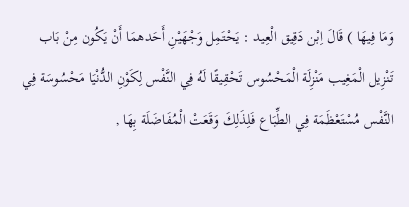وَمَا فِيهَا ) قَالَ اِبْن دَقِيق الْعِيد : يَحْتَمِل وَجْهَيْنِ أَحَدهمَا أَنْ يَكُون مِنْ بَاب تَنْزِيل الْمَغِيب مَنْزِلَة الْمَحْسُوس تَحْقِيقًا لَهُ فِي النَّفْس لِكَوْنِ الدُّنْيَا مَحْسُوسَة فِي النَّفْس مُسْتَعْظَمَة فِي الطِّبَاع فَلِذَلِكَ وَقَعَتْ الْمُفَاضَلَة بِهَا ,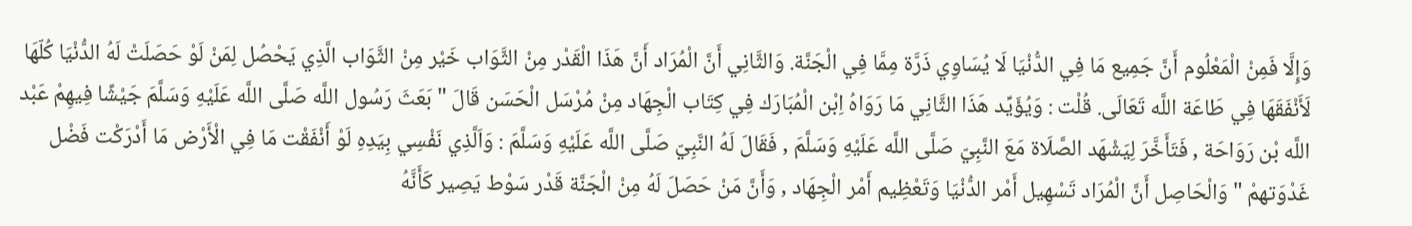وَإِلَّا فَمِنْ الْمَعْلُوم أَنَّ جَمِيع مَا فِي الدُّنْيَا لَا يُسَاوِي ذَرَّة مِمَّا فِي الْجَنَّة. وَالثَّانِي أَنَّ الْمُرَاد أَنَّ هَذَا الْقَدْر مِنْ الثَّوَاب خَيْر مِنْ الثَّوَاب الَّذِي يَحْصُل لِمَنْ لَوْ حَصَلَتْ لَهُ الدُّنْيَا كُلّهَا لَأَنْفَقَهَا فِي طَاعَة اللَّه تَعَالَى. قُلْت : وَيُؤَيِّد هَذَا الثَّانِي مَا رَوَاهُ اِبْن الْمُبَارَك فِي كِتَاب الْجِهَاد مِنْ مُرْسَل الْحَسَن قَالَ " بَعَثَ رَسُول اللَّه صَلَّى اللَّه عَلَيْهِ وَسَلَّمَ جَيْشًا فِيهِمْ عَبْد اللَّه بْن رَوَاحَة , فَتَأَخَّرَ لِيَشْهَد الصَّلَاة مَعَ النَّبِيّ صَلَّى اللَّه عَلَيْهِ وَسَلَّمَ , فَقَالَ لَهُ النَّبِيّ صَلَّى اللَّه عَلَيْهِ وَسَلَّمَ : وَاَلَّذِي نَفْسِي بِيَدِهِ لَوْ أَنْفَقْت مَا فِي الْأَرْض مَا أَدْرَكْت فَضْل غَدْوَتهمْ " وَالْحَاصِل أَنَّ الْمُرَاد تَسْهِيل أَمْر الدُّنْيَا وَتَعْظِيم أَمْر الْجِهَاد , وَأَنَّ مَنْ حَصَلَ لَهُ مِنْ الْجَنَّة قَدْر سَوْط يَصِير كَأَنَّهُ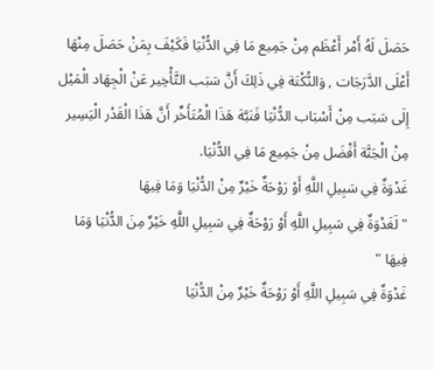حَصَلَ لَهُ أَمْر أَعْظَم مِنْ جَمِيع مَا فِي الدُّنْيَا فَكَيْفَ بِمَنْ حَصَلَ مِنْهَا أَعْلَى الدَّرَجَات , وَالنُّكْتَة فِي ذَلِكَ أَنَّ سَبَب التَّأْخِير عَنْ الْجِهَاد الْمَيْل إِلَى سَبَب مِنْ أَسْبَاب الدُّنْيَا فَنَبَّهَ هَذَا الْمُتَأَخِّر أَنَّ هَذَا الْقَدْر الْيَسِير مِنْ الْجَنَّة أَفْضَل مِنْ جَمِيع مَا فِي الدُّنْيَا.
غَدْوَةٌ فِي سَبِيلِ اللَّهِ أَوْ رَوْحَةٌ خَيْرٌ مِنْ الدُّنْيَا وَمَا فِيهَا
" لَغَدْوَةٌ فِي سَبِيلِ اللَّهِ أَوْ رَوْحَةٌ فِي سَبِيلِ اللَّهِ خَيْرٌ مِنَ الدُّنْيَا وَمَا فِيهَا "
غَدْوَةٌ فِي سَبِيلِ اللَّهِ أَوْ رَوْحَةٌ خَيْرٌ مِنْ الدُّنْيَا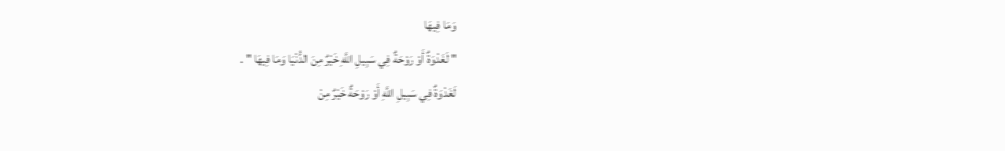وَمَا فِيهَا
" لَغَدْوَةٌ أَوْ رَوْحَةٌ فِي سَبِيلِ اللَّهِ خَيْرٌ مِنَ الدُّنْيَا وَمَا فِيهَا " .
لَغَدْوَةٌ فِي سَبِيلِ اللَّهِ أَوْ رَوْحَةٌ خَيْرٌ مِنْ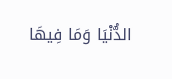الدُّنْيَا وَمَا فِيهَا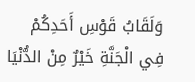وَلَقَابُ قَوْسِ أَحَدِكُمْ فِي الْجَنَّةِ خَيْرٌ مِنْ الدُّنْيَا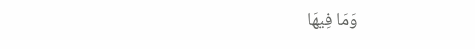وَمَا فِيهَا